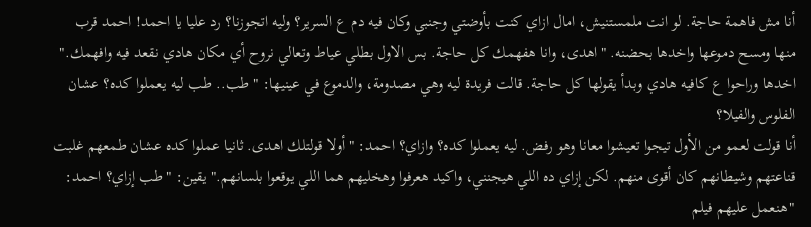أنا مش فاهمة حاجة. لو انت ملمستنيش، امال ازاي كنت بأوضتي وجنبي وكان فيه دم ع السرير؟ وليه اتجوزنا؟ رد عليا يا احمد! احمد قرب منها ومسح دموعها واخدها بحضنه. "اهدى، وانا هفهمك كل حاجة. بس الاول بطلي عياط وتعالي نروح أي مكان هادي نقعد فيه وافهمك." اخدها وراحوا ع كافيه هادي وبدأ يقولها كل حاجة. قالت فريدة ليه وهي مصدومة، والدموع في عينيها: "طب.. طب ليه يعملوا كده؟ عشان الفلوس والفيلا؟
أنا قولت لعمو من الأول تيجوا تعيشوا معانا وهو رفض. ليه يعملوا كده؟ وازاي؟ احمد: "أولا قولتلك اهدى. ثانيا عملوا كده عشان طمعهم غلبت قناعتهم وشيطانهم كان أقوى منهم. لكن إزاي ده اللي هيجنني، واكيد هعرفوا وهخليهم هما اللي يوقعوا بلسانهم." يقين: "طب إزاي؟ احمد:
"هنعمل عليهم فيلم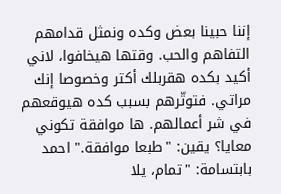إننا حبينا بعض وكده ونمثل قدامهم التفاهم والحب. وقتها هيخافوا، لاني أكيد بكده هقربلك أكتر وخصوصا إنك مراتي. فتوتّرهم بسبب كده هيوقعهم في شر أعمالهم. ها موافقة تكوني معايا؟ يقين: "طبعا موافقة." احمد بابتسامة: "تمام، يلا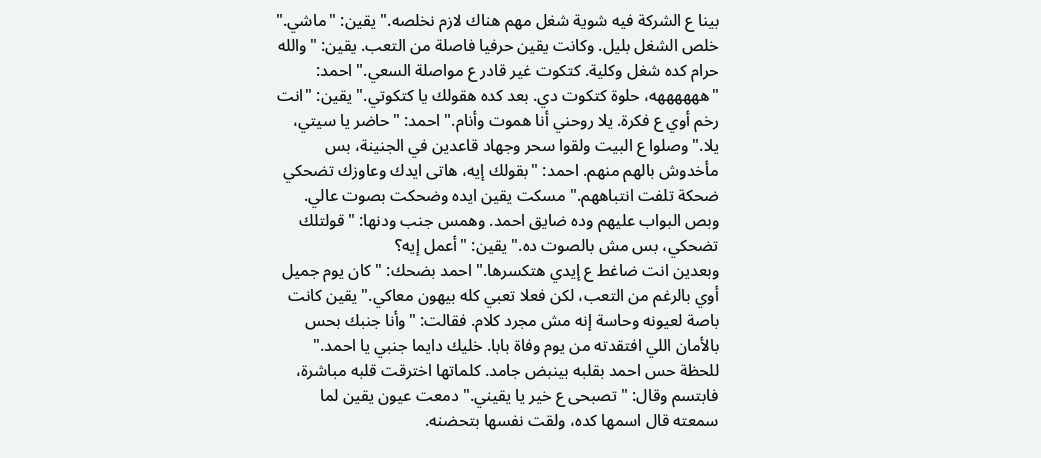بينا ع الشركة فيه شوية شغل مهم هناك لازم نخلصه." يقين: "ماشي." خلص الشغل بليل. وكانت يقين حرفيا فاصلة من التعب. يقين: "والله حرام كده شغل وكلية. كتكوت غير قادر ع مواصلة السعي." احمد:
"ههههههه، حلوة كتكوت دي. بعد كده هقولك يا كتكوتي." يقين: "انت رخم أوي ع فكرة. يلا روحني أنا هموت وأنام." احمد: "حاضر يا سيتي، يلا." وصلوا ع البيت ولقوا سحر وجهاد قاعدين في الجنينة، بس مأخدوش بالهم منهم. احمد: "بقولك إيه، هاتى ايدك وعاوزك تضحكي ضحكة تلفت انتباههم." مسكت يقين ايده وضحكت بصوت عالي. وبص البواب عليهم وده ضايق احمد. وهمس جنب ودنها: "قولتلك تضحكي، بس مش بالصوت ده." يقين: "أعمل إيه؟
وبعدين انت ضاغط ع إيدي هتكسرها." احمد بضحك: "كان يوم جميل أوي بالرغم من التعب، لكن فعلا تعبي كله بيهون معاكي." يقين كانت باصة لعيونه وحاسة إنه مش مجرد كلام. فقالت: "وأنا جنبك بحس بالأمان اللي افتقدته من يوم وفاة بابا. خليك دايما جنبي يا احمد." للحظة حس احمد بقلبه بينبض جامد. كلماتها اخترقت قلبه مباشرة، فابتسم وقال: "تصبحى ع خير يا يقيني." دمعت عيون يقين لما سمعته قال اسمها كده، ولقت نفسها بتحضنه.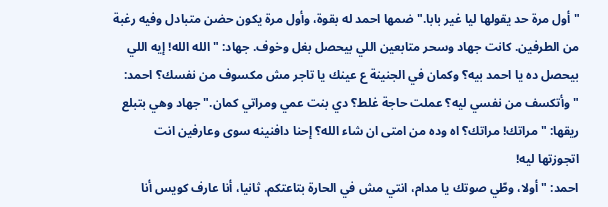"أول مرة حد يقولها ليا غير بابا." ضمها احمد له بقوة، وأول مرة يكون حضن متبادل وفيه رغبة من الطرفين. كانت جهاد وسحر متابعين اللي بيحصل بغل وخوف. جهاد: "الله الله! إيه اللي بيحصل ده يا احمد بيه؟ وكمان في الجنينة ع عينك يا تاجر مش مكسوف من نفسك؟ احمد: "وأتكسف من نفسي ليه؟ عملت حاجة غلط؟ دي بنت عمي ومراتي كمان." جهاد وهي بتبلع ريقها: "مراتك! مراتك؟ اه وده من امتى ان شاء الله؟ إحنا دافنينه سوى وعارفين انت اتجوزتها ليه!
احمد: "أولا، وطّي صوتك يا مدام، انتي مش في الحارة بتاعتكم. ثانيا، أنا عارف كويس أنا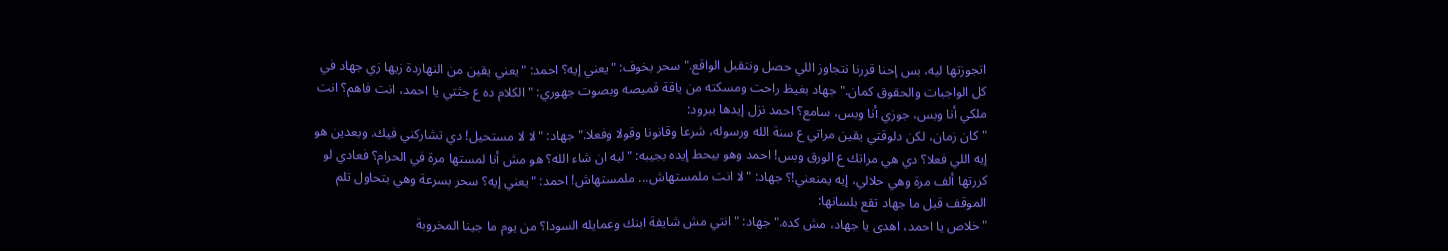اتجوزتها ليه، بس إحنا قررنا نتجاوز اللي حصل ونتقبل الواقع." سحر بخوف: "يعني إيه؟ احمد: "يعني يقين من النهاردة زيها زي جهاد في كل الواجبات والحقوق كمان." جهاد بغيظ راحت ومسكته من ياقة قميصه وبصوت جهوري: "الكلام ده ع جثتي يا احمد، انت فاهم؟ انت ملكي أنا وبس، جوزي أنا وبس، سامع؟ احمد نزل إيدها ببرود:
"كان زمان، لكن دلوقتي يقين مراتي ع سنة الله ورسوله، شرعا وقانونا وقولا وفعلا." جهاد: "لا لا مستحيل! دي تشاركني فيك. وبعدين هو إيه اللي فعلا؟ دي هي مراتك ع الورق وبس! احمد وهو بيحط إيده بجيبه: "ليه ان شاء الله؟ هو مش أنا لمستها مرة في الحرام؟ فعادي لو كررتها ألف مرة وهي حلالي، إيه يمنعني!؟ جهاد: "لا انت ملمستهاش... ملمستهاش! احمد: "يعني إيه؟ سحر بسرعة وهي بتحاول تلم الموقف قبل ما جهاد تقع بلسانها:
"خلاص يا احمد، اهدى يا جهاد، مش كده." جهاد: "انتي مش شايفة ابنك وعمايله السودا؟ من يوم ما جينا المخروبة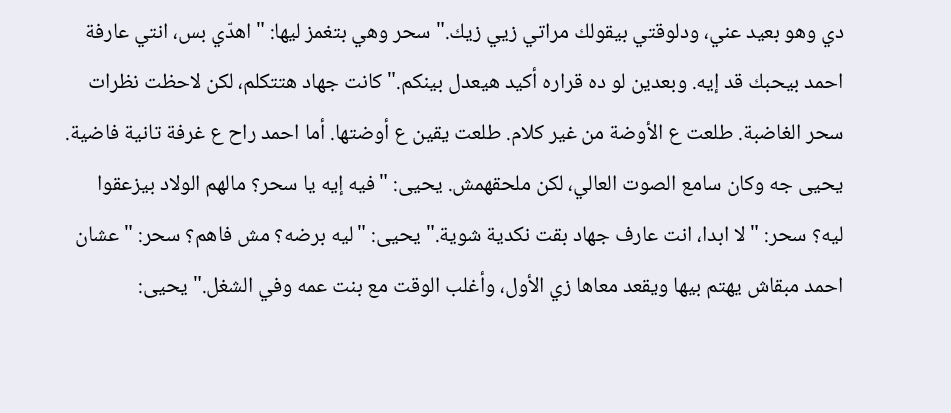دي وهو بعيد عني، ودلوقتي بيقولك مراتي زيي زيك." سحر وهي بتغمز ليها: "اهدّي بس، انتي عارفة احمد بيحبك قد إيه. وبعدين لو ده قراره أكيد هيعدل بينكم." كانت جهاد هتتكلم، لكن لاحظت نظرات سحر الغاضبة. طلعت ع الأوضة من غير كلام. طلعت يقين ع أوضتها. أما احمد راح ع غرفة تانية فاضية.
يحيى جه وكان سامع الصوت العالي، لكن ملحقهمش. يحيى: "فيه إيه يا سحر؟ مالهم الولاد بيزعقوا ليه؟ سحر: "لا ابدا، انت عارف جهاد بقت نكدية شوية." يحيى: "ليه برضه؟ مش فاهم؟ سحر: "عشان احمد مبقاش يهتم بيها ويقعد معاها زي الأول، وأغلب الوقت مع بنت عمه وفي الشغل." يحيى: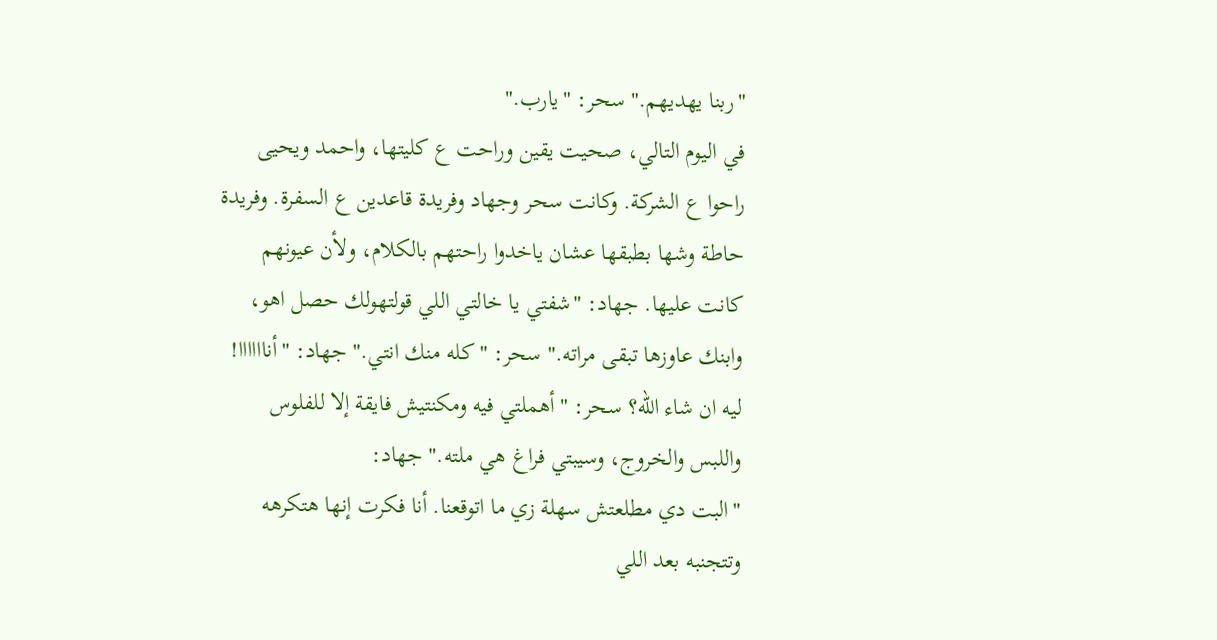"ربنا يهديهم." سحر: "يارب."
في اليوم التالي، صحيت يقين وراحت ع كليتها، واحمد ويحيى راحوا ع الشركة. وكانت سحر وجهاد وفريدة قاعدين ع السفرة. وفريدة حاطة وشها بطبقها عشان ياخدوا راحتهم بالكلام، ولأن عيونهم كانت عليها. جهاد: "شفتي يا خالتي اللي قولتهولك حصل اهو، وابنك عاوزها تبقى مراته." سحر: "كله منك انتي." جهاد: "أناااااا! ليه ان شاء الله؟ سحر: "أهملتي فيه ومكنتيش فايقة إلا للفلوس واللبس والخروج، وسيبتي فراغ هي ملته." جهاد:
"البت دي مطلعتش سهلة زي ما اتوقعنا. أنا فكرت إنها هتكرهه وتتجنبه بعد اللي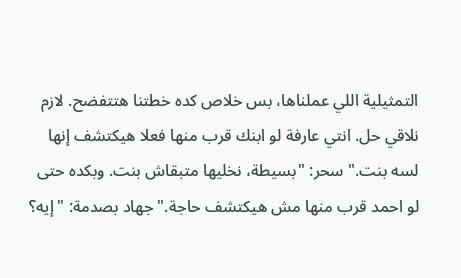التمثيلية اللي عملناها، بس خلاص كده خطتنا هتتفضح. لازم نلاقي حل. انتي عارفة لو ابنك قرب منها فعلا هيكتشف إنها لسه بنت." سحر: "بسيطة، نخليها متبقاش بنت. وبكده حتى لو احمد قرب منها مش هيكتشف حاجة." جهاد بصدمة: "إيه؟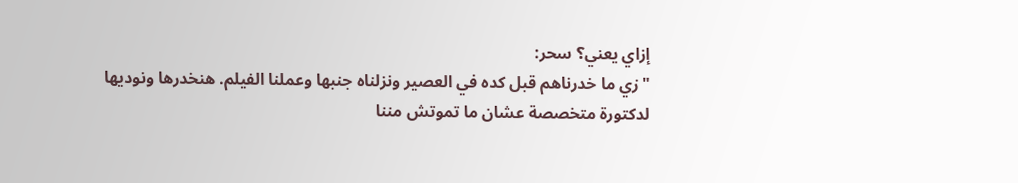إزاي يعني؟ سحر:
"زي ما خدرناهم قبل كده في العصير ونزلناه جنبها وعملنا الفيلم. هنخدرها ونوديها لدكتورة متخصصة عشان ما تموتش مننا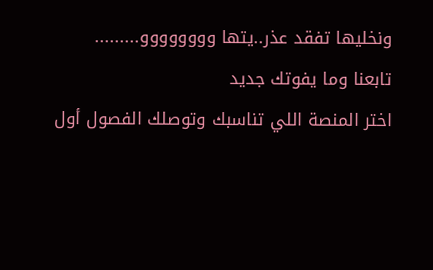ونخليها تفقد عذر..يتها وووووووو.........
تابعنا وما يفوتك جديد
اختر المنصة اللي تناسبك وتوصلك الفصول أول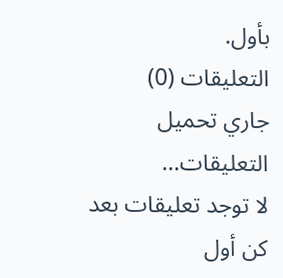بأول.
التعليقات (0)
جاري تحميل التعليقات...
لا توجد تعليقات بعد
كن أول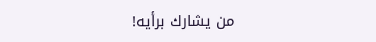من يشارك برأيه!